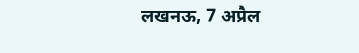लखनऊ, 7 अप्रैल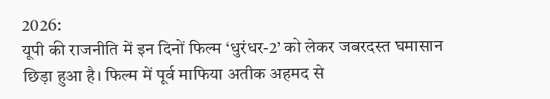2026:
यूपी की राजनीति में इन दिनों फिल्म ‘धुरंधर-2’ को लेकर जबरदस्त घमासान छिड़ा हुआ है। फिल्म में पूर्व माफिया अतीक अहमद से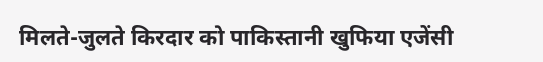मिलते-जुलते किरदार को पाकिस्तानी खुफिया एजेंसी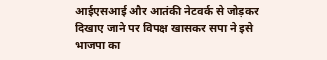आईएसआई और आतंकी नेटवर्क से जोड़कर दिखाए जाने पर विपक्ष खासकर सपा ने इसे भाजपा का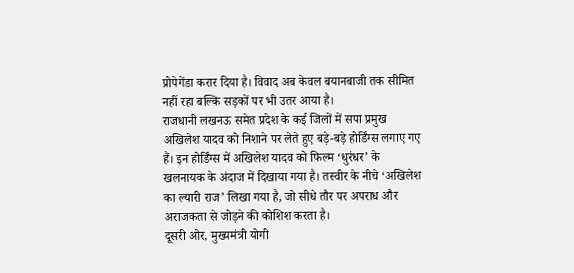प्रोपेगेंडा करार दिया है। विवाद अब केवल बयानबाजी तक सीमित नहीं रहा बल्कि सड़कों पर भी उतर आया है।
राजधानी लखनऊ समेत प्रदेश के कई जिलों में सपा प्रमुख अखिलेश यादव को निशाने पर लेते हुए बड़े-बड़े होर्डिंग्स लगाए गए हैं। इन होर्डिंग्स में अखिलेश यादव को फिल्म ‘धुरंधर’ के खलनायक के अंदाज में दिखाया गया है। तस्वीर के नीचे ‘अखिलेश का ल्यारी राज’ लिखा गया है, जो सीधे तौर पर अपराध और अराजकता से जोड़ने की कोशिश करता है।
दूसरी ओर, मुख्यमंत्री योगी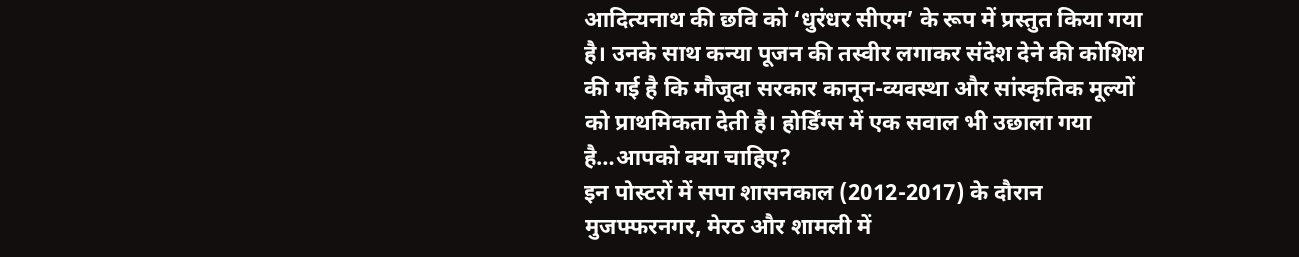आदित्यनाथ की छवि को ‘धुरंधर सीएम’ के रूप में प्रस्तुत किया गया है। उनके साथ कन्या पूजन की तस्वीर लगाकर संदेश देने की कोशिश की गई है कि मौजूदा सरकार कानून-व्यवस्था और सांस्कृतिक मूल्यों को प्राथमिकता देती है। होर्डिंग्स में एक सवाल भी उछाला गया है…आपको क्या चाहिए?
इन पोस्टरों में सपा शासनकाल (2012-2017) के दौरान मुजफ्फरनगर, मेरठ और शामली में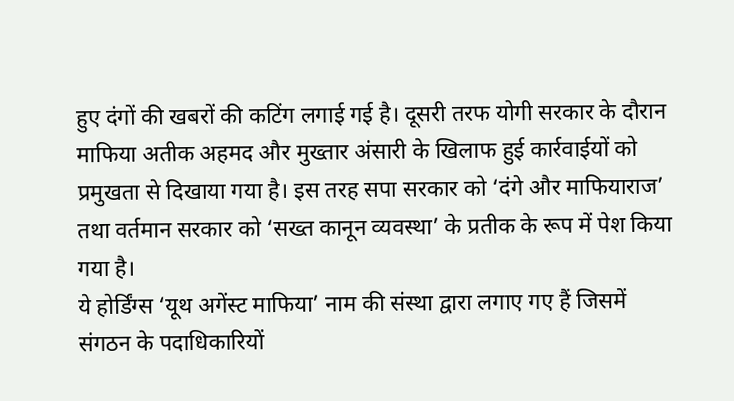हुए दंगों की खबरों की कटिंग लगाई गई है। दूसरी तरफ योगी सरकार के दौरान माफिया अतीक अहमद और मुख्तार अंसारी के खिलाफ हुई कार्रवाईयों को प्रमुखता से दिखाया गया है। इस तरह सपा सरकार को ‘दंगे और माफियाराज’ तथा वर्तमान सरकार को ‘सख्त कानून व्यवस्था’ के प्रतीक के रूप में पेश किया गया है।
ये होर्डिंग्स ‘यूथ अगेंस्ट माफिया’ नाम की संस्था द्वारा लगाए गए हैं जिसमें संगठन के पदाधिकारियों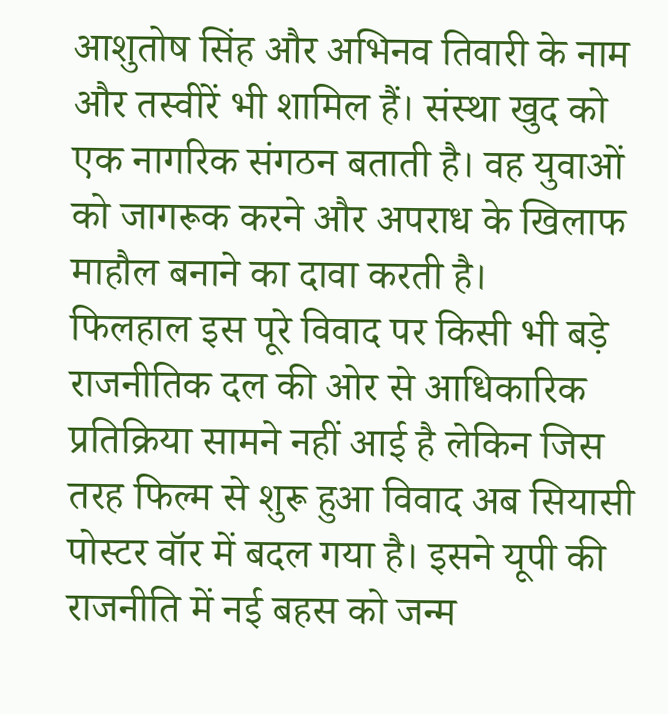आशुतोष सिंह और अभिनव तिवारी के नाम और तस्वीरें भी शामिल हैं। संस्था खुद को एक नागरिक संगठन बताती है। वह युवाओं को जागरूक करने और अपराध के खिलाफ माहौल बनाने का दावा करती है।
फिलहाल इस पूरे विवाद पर किसी भी बड़े राजनीतिक दल की ओर से आधिकारिक प्रतिक्रिया सामने नहीं आई है लेकिन जिस तरह फिल्म से शुरू हुआ विवाद अब सियासी पोस्टर वॉर में बदल गया है। इसने यूपी की राजनीति में नई बहस को जन्म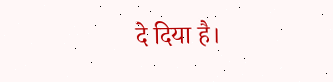दे दिया है।